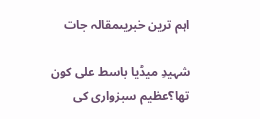اہم ترین خبریںمقالہ جات

شہیدِ میڈیا باسط علی کون تھا؟عظیم سبزواری کی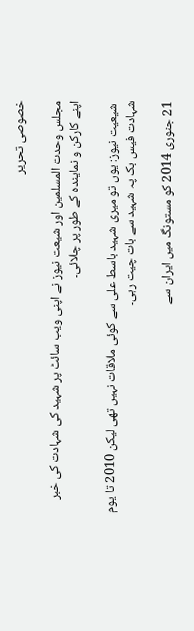خصوصی تحریر

مجلس وحدت المسلمین اور شیعت نیوز نے اپنی ویب سائٹ پر شہید کی شہادت کی خبر اپنے کارکن و نمایندہ کے طور پر چلائی۔

 شیعیت نیوز: یوں تو میری شہید باسط علی سے کوئی ملاقات نہیں تھی لیکن 2010 تا یوم شہادت فیس بک پہ شہید سے بات چیت رہی۔

21 جنوری 2014 کو مستونگ میں ایران سے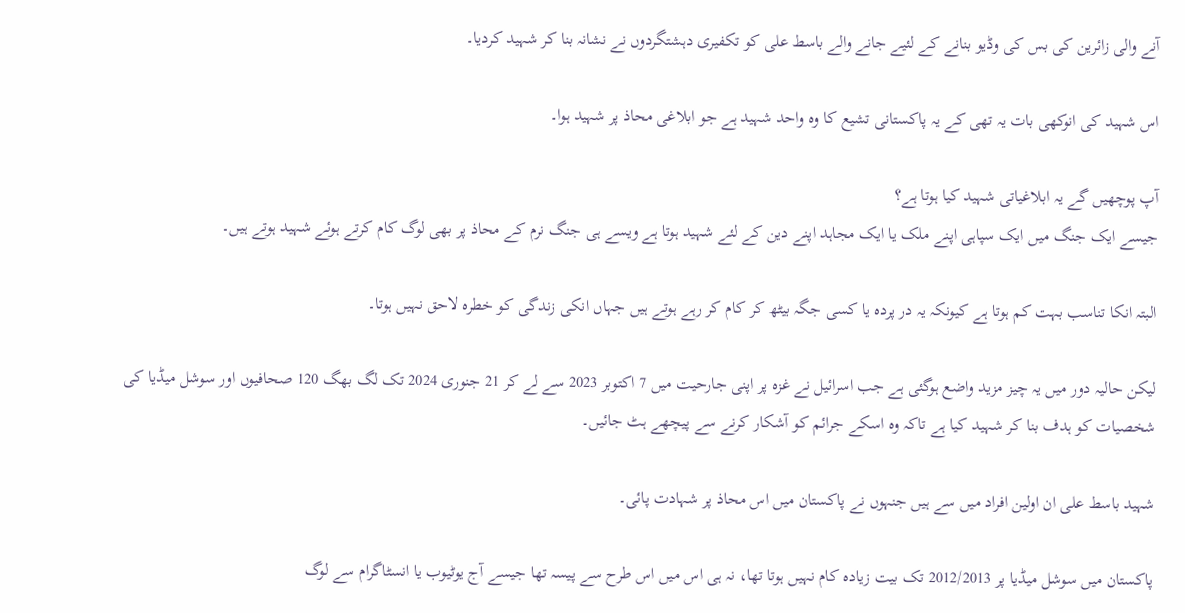آنے والی زائرین کی بس کی وڈیو بنانے کے لئیے جانے والے باسط علی کو تکفیری دہشتگردوں نے نشانہ بنا کر شہید کردیا۔

اس شہید کی انوکھی بات یہ تھی کے یہ پاکستانی تشیع کا وہ واحد شہید ہے جو ابلاغی محاذ پر شہید ہوا۔

آپ پوچھیں گے یہ ابلاغیاتی شہید کیا ہوتا ہے؟
جیسے ایک جنگ میں ایک سپاہی اپنے ملک یا ایک مجاہد اپنے دین کے لئے شہید ہوتا ہے ویسے ہی جنگ نرم کے محاذ پر بھی لوگ کام کرتے ہوئے شہید ہوتے ہیں۔

البتہ انکا تناسب بہت کم ہوتا ہے کیونکہ یہ در پردہ یا کسی جگہ بیٹھ کر کام کر رہے ہوتے ہیں جہاں انکی زندگی کو خطرہ لاحق نہیں ہوتا۔

لیکن حالیہ دور میں یہ چیز مزید واضع ہوگئی ہے جب اسرائیل نے غزہ پر اپنی جارحیت میں 7 اکتوبر 2023 سے لے کر 21 جنوری 2024 تک لگ بھگ 120 صحافیوں اور سوشل میڈیا کی شخصیات کو ہدف بنا کر شہید کیا ہے تاکہ وہ اسکے جرائم کو آشکار کرنے سے پیچھے ہٹ جائیں۔

شہید باسط علی ان اولین افراد میں سے ہیں جنہوں نے پاکستان میں اس محاذ پر شہادت پائی۔

پاکستان میں سوشل میڈیا پر 2012/2013 تک بیت زیادہ کام نہیں ہوتا تھا، نہ ہی اس میں اس طرح سے پیسہ تھا جیسے آج یوٹیوب یا انسٹاگرام سے لوگ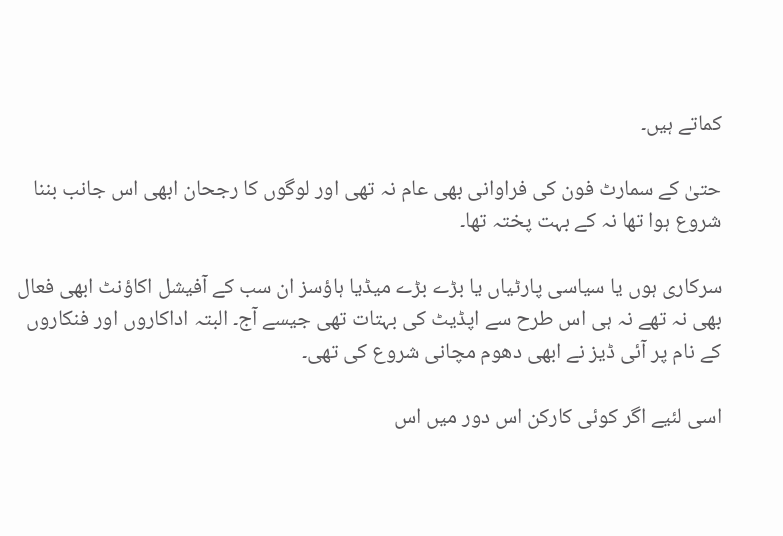کماتے ہیں۔

حتیٰ کے سمارٹ فون کی فراوانی بھی عام نہ تھی اور لوگوں کا رجحان ابھی اس جانب بننا شروع ہوا تھا نہ کے بہت پختہ تھا۔

سرکاری ہوں یا سیاسی پارٹیاں یا بڑے بڑے میڈیا ہاؤسز ان سب کے آفیشل اکاؤنٹ ابھی فعال بھی نہ تھے نہ ہی اس طرح سے اپڈیٹ کی بہتات تھی جیسے آج۔ البتہ اداکاروں اور فنکاروں کے نام پر آئی ڈیز نے ابھی دھوم مچانی شروع کی تھی۔

اسی لئیے اگر کوئی کارکن اس دور میں اس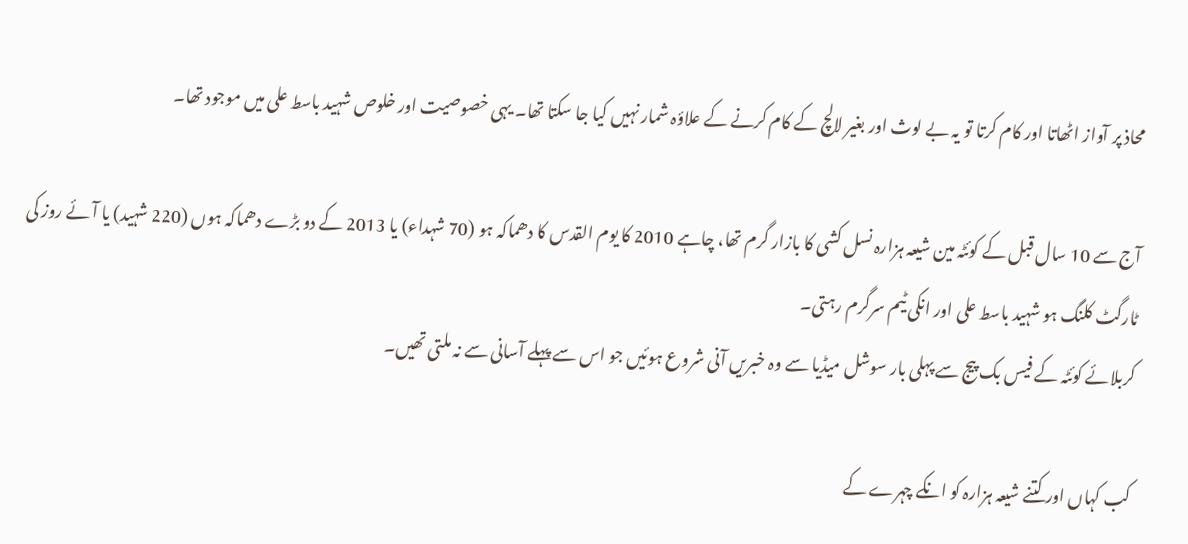محاذ پر آواز اٹھاتا اور کام کرتا تو یہ بے لوث اور بغیر لالچ کے کام کرنے کے علاؤہ شمار نہیں کیا جا سکتا تھا۔ یہی خصوصیت اور خلوص شہید باسط علی میں موجود تھا۔

آج سے 10 سال قبل کے کوئٹہ مین شیعہ ہزارہ نسل کشی کا بازار گرم تھا، چاہے 2010 کا یوم القدس کا دھماکہ ہو (70 شہداء) یا 2013 کے دو بڑے دھماکہ ہوں (220 شہید) یا آئے روز کی ٹارگٹ کلنگ ہو شہید باسط علی اور انکی ٹیم سرگرم رہتی۔
کربلائے کوئٹہ کے فیس بک پیج سے پہلی بار سوشل میڈیا سے وہ خبریں آنی شروع ہوئیں جو اس سے پہلے آسانی سے نہ ملتی تھیں۔

کب کہاں اور کتنے شیعہ ہزارہ کو انکے چہرے کے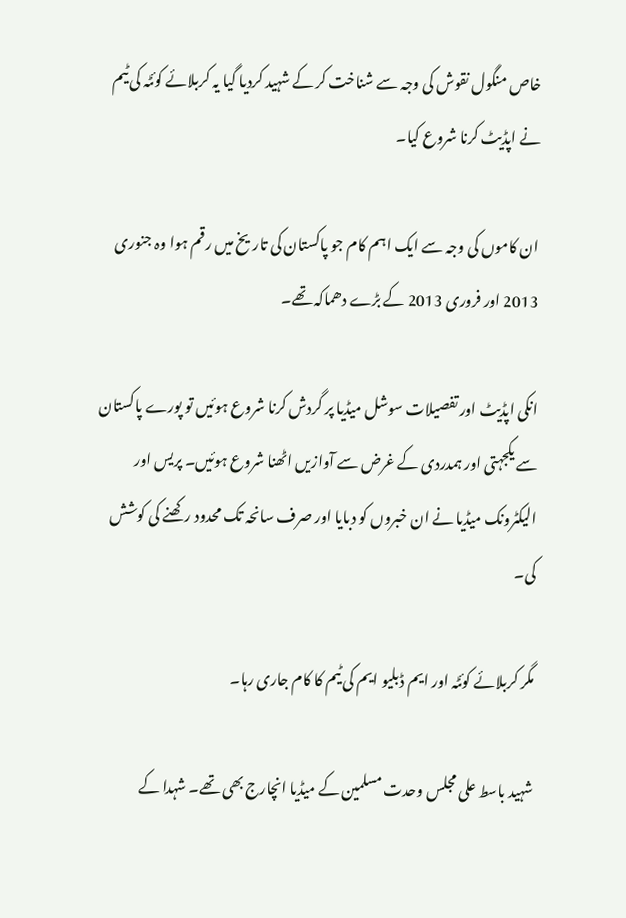خاص منگول نقوش کی وجہ سے شناخت کر کے شہید کردیا گیا یہ کربلائے کوئٹہ کی ٹیم نے اپڈیٹ کرنا شروع کیا۔

ان کاموں کی وجہ سے ایک اہم کام جو پاکستان کی تاریخ میں رقم ہوا وہ جنوری 2013 اور فروری 2013 کے بڑے دھماکہ تھے۔

انکی اپڈیٹ اور تفصیلات سوشل میڈیا پر گردش کرنا شروع ہوئیں تو پورے پاکستان سے یکجہتی اور ہمدردی کے غرض سے آوازیں اٹھنا شروع ہوئیں۔ پریس اور الیکٹرونک میڈیا نے ان خبروں کو دبایا اور صرف سانحہ تک محدود رکھنے کی کوشش کی۔

مگر کربلائے کوئٹہ اور ایم ڈبلیو ایم کی ٹیم کا کام جاری رہا۔

شہید باسط علی مجلس وحدت مسلمین کے میڈیا انچارج بھی تھے۔ شہدا کے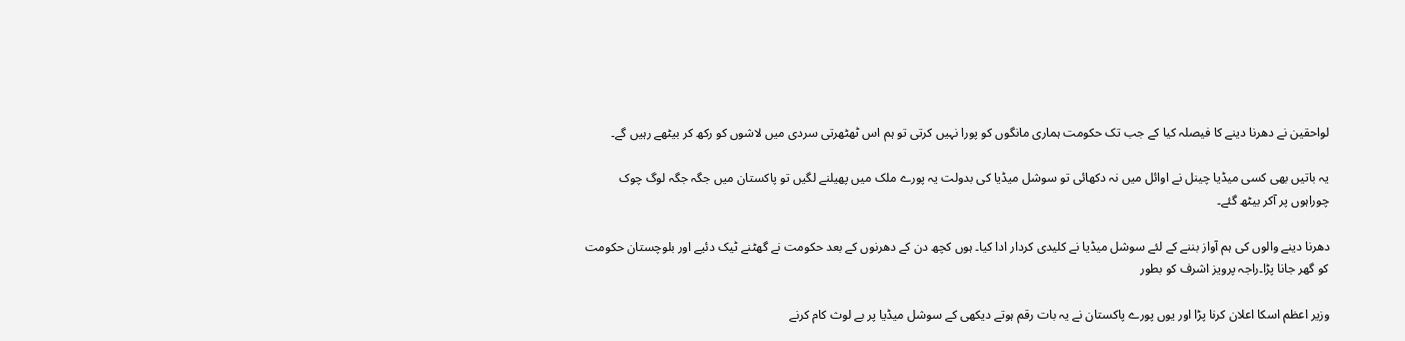لواحقین نے دھرنا دینے کا فیصلہ کیا کے جب تک حکومت ہماری مانگوں کو پورا نہیں کرتی تو ہم اس ٹھٹھرتی سردی میں لاشوں کو رکھ کر بیٹھے رہیں گے۔

یہ باتیں بھی کسی میڈیا چینل نے اوائل میں نہ دکھائی تو سوشل میڈیا کی بدولت یہ پورے ملک میں پھیلنے لگیں تو پاکستان میں جگہ جگہ لوگ چوک چوراہوں پر آکر بیٹھ گئے۔

دھرنا دینے والوں کی ہم آواز بننے کے لئے سوشل میڈیا نے کلیدی کردار ادا کیا۔ ہوں کچھ دن کے دھرنوں کے بعد حکومت نے گھٹنے ٹیک دئیے اور بلوچستان حکومت کو گھر جانا پڑا۔راجہ پرویز اشرف کو بطور

وزیر اعظم اسکا اعلان کرنا پڑا اور یوں پورے پاکستان نے یہ بات رقم ہوتے دیکھی کے سوشل میڈیا پر بے لوث کام کرنے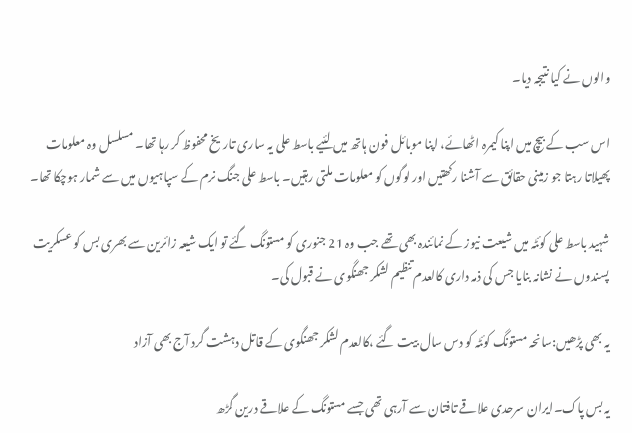والوں نے کیا نتیجہ دیا۔

اس سب کے بیچ میں اپنا کیمرہ اٹھائے، اپنا موبائل فون ہاتھ میں لئیے باسط علی یہ ساری تاریخ محفوظ کر رہا تھا۔ مسلسل وہ معلومات پھیلاتا رہتا جو زمینی حقائق سے آشنا رکھتیں اور لوگوں کو معلومات ملتی رہتیں۔ باسط علی جنگ نرم کے سپاہیوں میں سے شمار ہوچکا تھا۔

شہید باسط علی کوئٹہ میں شیعت نیوز کے نمائندہ بھی تھے جب وہ 21 جنوری کو مستونگ گئے تو ایک شیعہ زائرین سے بھری بس کو عسکریت پسندوں نے نشانہ بنایا جس کی ذمہ داری کالعدم تنظیم لشکر جھنگوی نے قبول کی۔

یہ بھی پڑھیں:سانحہ مستونگ کوئٹہ کو دس سال بیت گئے ،کالعدم لشکر جھنگوی کے قاتل دہشت گرد آج بھی آزاد

یہ بس پاک۔ایران سرحدی علاقے تافتان سے آرہی تھی جسے مستونگ کے علاقے درین گڑھ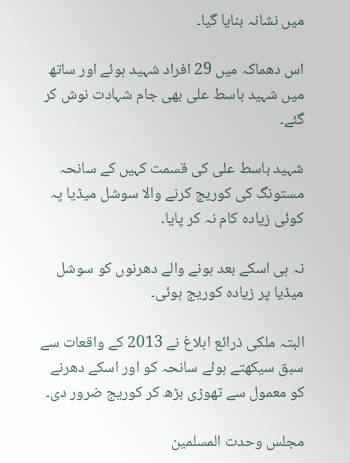میں نشانہ بنایا گیا۔

اس دھماکہ میں 29 افراد شہید ہوئے اور ساتھ میں شہید باسط علی بھی جام شہادت نوش کر گئے۔

شہید باسط علی کی قسمت کہیں کے سانحہ مستونگ کی کوریج کرنے والا سوشل میڈیا پہ کوئی زیادہ کام نہ کر پایا۔

نہ ہی اسکے بعد ہونے والے دھرنوں کو سوشل میڈیا پر زیادہ کوریج ہوئی۔

البتہ ملکی ذرائع ابلاغ نے 2013 کے واقعات سے سبق سیکھتے ہوئے سانحہ کو اور اسکے دھرنے کو معمول سے تھوڑی بڑھ کر کوریج ضرور دی۔

مجلس وحدت المسلمین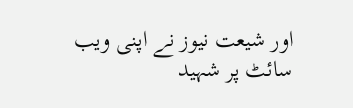اور شیعت نیوز نے اپنی ویب سائٹ پر شہید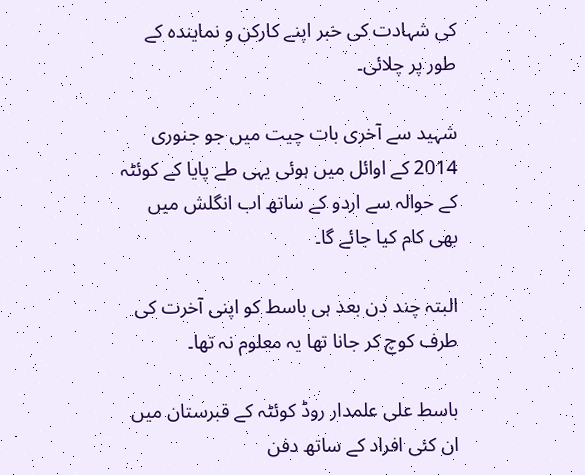کی شہادت کی خبر اپنے کارکن و نمایندہ کے طور پر چلائی۔

شہید سے آخری بات چیت میں جو جنوری 2014 کے اوائل میں ہوئی یہی طے پایا کے کوئٹہ کے حوالہ سے اردو کے ساتھ اب انگلش میں بھی کام کیا جائے گا۔

البتہ چند دن بعد ہی باسط کو اپنی آخرت کی طرف کوچ کر جانا تھا یہ معلوم نہ تھا۔

باسط علی علمدار روڈ کوئٹہ کے قبرستان میں ان کئی افراد کے ساتھ دفن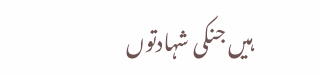ہیں جنکی شہادتوں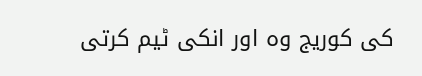کی کوریج وہ اور انکی ٹیم کرتی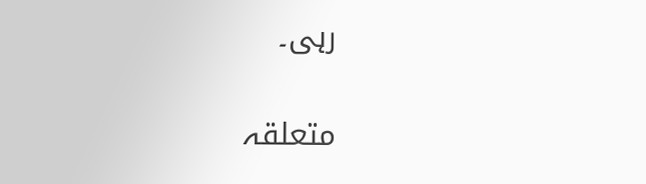رہی۔

متعلقہ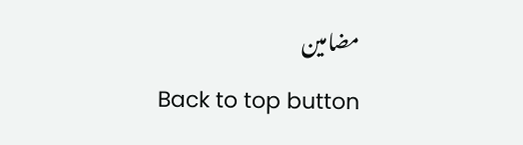مضامین

Back to top button